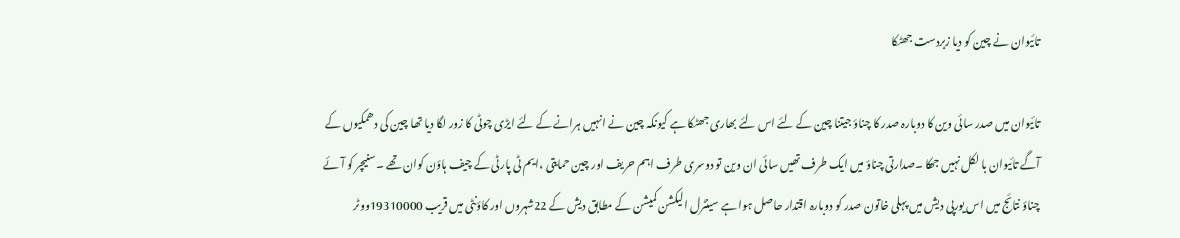تائیوان نے چین کو دیا زبردست جھٹکا

تائیوان میں صدر سائی وین کا دوبارہ صدر کا چناؤ جیتنا چین کے لئے اس لئے بھاری جھٹکا ہے کیونکہ چین نے انہیں ہرانے کے لئے ایڑی چوٹی کا زور لگا دیا تھا چین کی دھمکیوں کے آگے تائیوان با لکل نہیں جھکا ۔صدارتی چناؤ میں ایک طرف تھیں سائی ان وین تو دوسری طرف اہم حریف اور چین حمایتی ،ایم ٹی پارٹی کے چیف ہاؤن کوان تھے ۔سنیچر کو آئے چناؤ نتائج میں اس یورپی دیش میں پہلی خاتون صدر کو دوبارہ اقتدار حاصل ہوا ہے سینٹرل الیکشن کمیشن کے مطابق دیش کے 22شہروں اور کاؤنٹی میں قریب 19310000ووٹر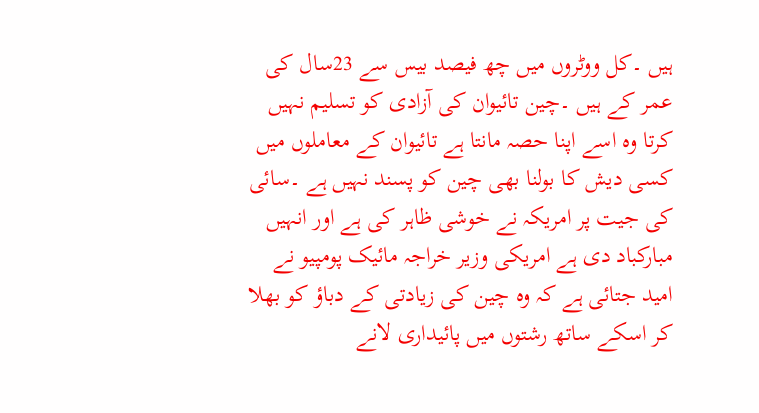ہیں ۔کل ووٹروں میں چھ فیصد بیس سے 23سال کی عمر کے ہیں ۔چین تائیوان کی آزادی کو تسلیم نہیں کرتا وہ اسے اپنا حصہ مانتا ہے تائیوان کے معاملوں میں کسی دیش کا بولنا بھی چین کو پسند نہیں ہے ۔سائی کی جیت پر امریکہ نے خوشی ظاہر کی ہے اور انہیں مبارکباد دی ہے امریکی وزیر خراجہ مائیک پومپیو نے امید جتائی ہے کہ وہ چین کی زیادتی کے دباؤ کو بھلا کر اسکے ساتھ رشتوں میں پائیداری لانے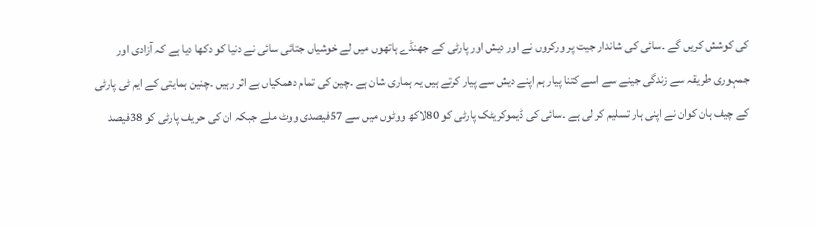کی کوشش کریں گے ۔سائی کی شاندار جیت پر ورکروں نے اور دیش اور پارٹی کے جھنڈے ہاتھوں میں لے خوشیاں جتائی سائی نے دنیا کو دکھا دیا ہے کہ آزادی اور جمہوری طریقہ سے زندگی جینے سے اسے کتنا پیار ہم اپنے دیش سے پیار کرتے ہیں یہ ہماری شان ہے ۔چین کی تمام دھمکیاں بے اثر رہیں ۔چنین ہمایتی کے ایم ٹی پارٹی کے چیف ہان کوان نے اپنی ہار تسلیم کر لی ہے ۔سائی کی ڈیموکریٹک پارٹی کو 80لاکھ ووٹوں میں سے 57فیصدی ووٹ ملے جبکہ ان کی حریف پارٹی کو 38فیصد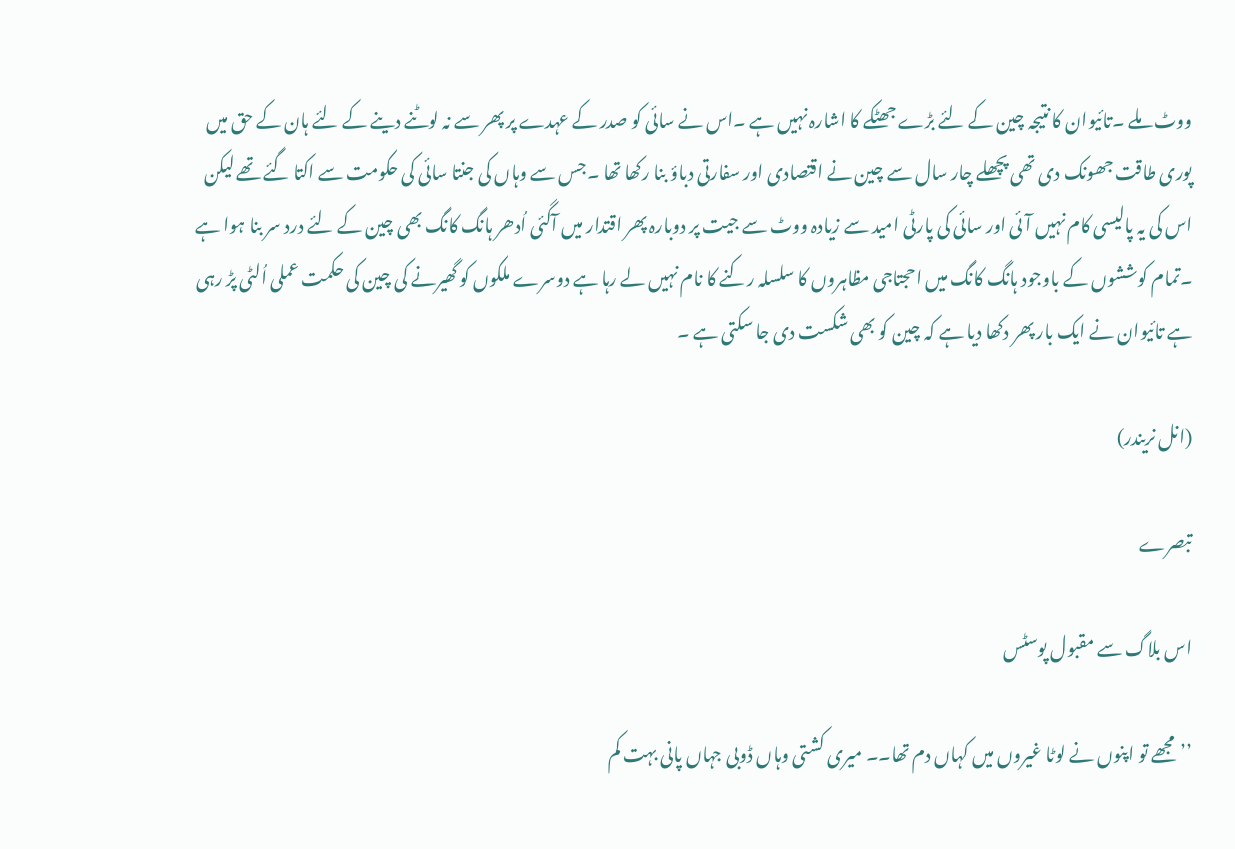ووٹ ملے ۔تائیوان کا نتیجہ چین کے لئے بڑے جھٹکے کا اشارہ نہیں ہے ۔اس نے سائی کو صدر کے عہدے پر پھر سے نہ لوٹنے دینے کے لئے ہان کے حق میں پوری طاقت جھونک دی تھی پچھلے چار سال سے چین نے اقتصادی اور سفارتی دباؤ بنا رکھا تھا ۔جس سے وہاں کی جنتا سائی کی حکومت سے اکتا گئے تھے لیکن اس کی یہ پالیسی کام نہیں آئی اور سائی کی پارٹی امید سے زیادہ ووٹ سے جیت پر دوبارہ پھر اقتدار میں آگئی اُدھر ہانگ کانگ بھی چین کے لئے درد سر بنا ہوا ہے ۔تمام کوششوں کے باوجود ہانگ کانگ میں احجتاجی مظاہروں کا سلسلہ رکنے کا نام نہیں لے رہا ہے دوسرے ملکوں کو گھیرنے کی چین کی حکمت عملی اُلٹی پڑ رہی ہے تائیوان نے ایک بار پھر دکھا دیا ہے کہ چین کو بھی شکست دی جا سکتی ہے ۔

(انل نریندر)

تبصرے

اس بلاگ سے مقبول پوسٹس

’’مجھے تو اپنوں نے لوٹا غیروں میں کہاں دم تھا۔۔ میری کشتی وہاں ڈوبی جہاں پانی بہت کم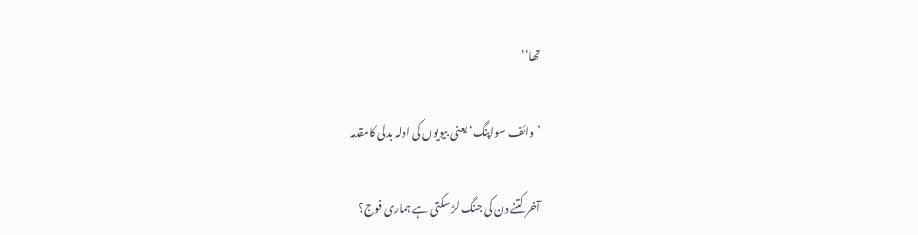تھا‘‘

’وائف سواپنگ‘ یعنی بیویوں کی ادلہ بدلی کامقدمہ

آخر کتنے دن کی جنگ لڑ سکتی ہے ہماری فوج؟